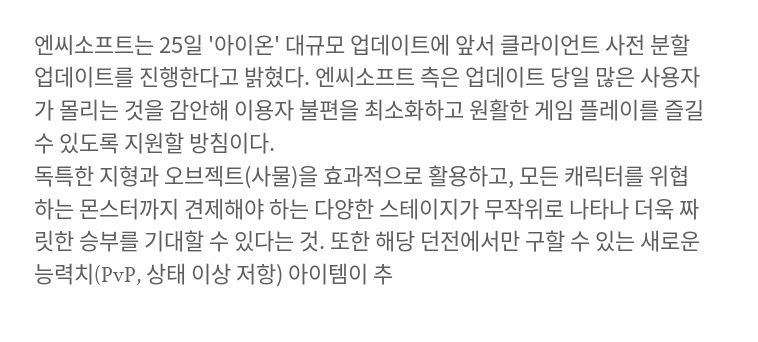엔씨소프트는 25일 '아이온' 대규모 업데이트에 앞서 클라이언트 사전 분할 업데이트를 진행한다고 밝혔다. 엔씨소프트 측은 업데이트 당일 많은 사용자가 몰리는 것을 감안해 이용자 불편을 최소화하고 원활한 게임 플레이를 즐길 수 있도록 지원할 방침이다.
독특한 지형과 오브젝트(사물)을 효과적으로 활용하고, 모든 캐릭터를 위협하는 몬스터까지 견제해야 하는 다양한 스테이지가 무작위로 나타나 더욱 짜릿한 승부를 기대할 수 있다는 것. 또한 해당 던전에서만 구할 수 있는 새로운 능력치(PvP, 상태 이상 저항) 아이템이 추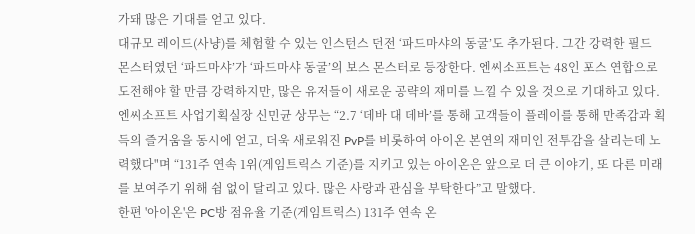가돼 많은 기대를 얻고 있다.
대규모 레이드(사냥)를 체험할 수 있는 인스턴스 던전 ‘파드마샤의 동굴’도 추가된다. 그간 강력한 필드 몬스터였던 ‘파드마샤’가 ‘파드마샤 동굴’의 보스 몬스터로 등장한다. 엔씨소프트는 48인 포스 연합으로 도전해야 할 만큼 강력하지만, 많은 유저들이 새로운 공략의 재미를 느낄 수 있을 것으로 기대하고 있다.
엔씨소프트 사업기획실장 신민균 상무는 “2.7 ‘데바 대 데바’를 통해 고객들이 플레이를 통해 만족감과 획득의 즐거움을 동시에 얻고, 더욱 새로워진 PvP를 비롯하여 아이온 본연의 재미인 전투감을 살리는데 노력했다"며 “131주 연속 1위(게임트릭스 기준)를 지키고 있는 아이온은 앞으로 더 큰 이야기, 또 다른 미래를 보여주기 위해 쉼 없이 달리고 있다. 많은 사랑과 관심을 부탁한다”고 말했다.
한편 '아이온'은 PC방 점유율 기준(게임트릭스) 131주 연속 온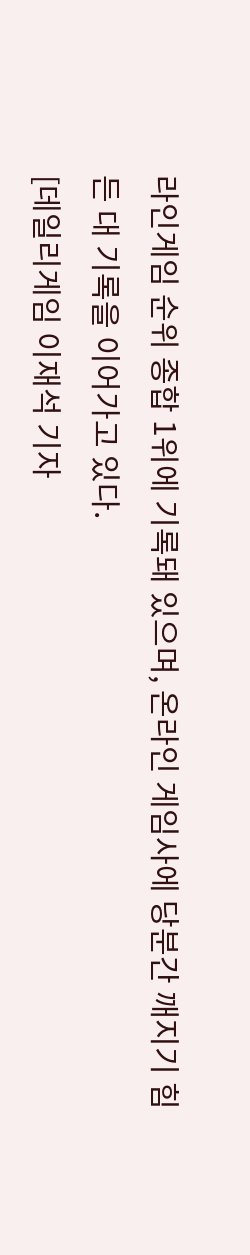라인게임 순위 종합 1위에 기록돼 있으며, 온라인 게임사에 당분간 깨지기 힘든 대 기록을 이어가고 있다.
[데일리게임 이재석 기자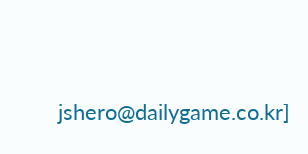jshero@dailygame.co.kr]